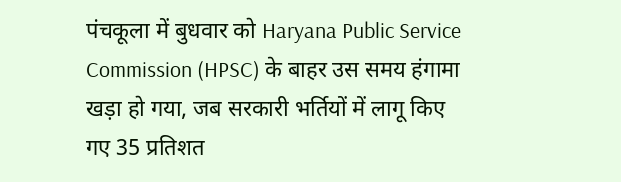पंचकूला में बुधवार को Haryana Public Service Commission (HPSC) के बाहर उस समय हंगामा खड़ा हो गया, जब सरकारी भर्तियों में लागू किए गए 35 प्रतिशत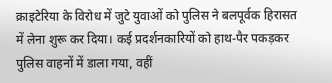क्राइटेरिया के विरोध में जुटे युवाओं को पुलिस ने बलपूर्वक हिरासत में लेना शुरू कर दिया। कई प्रदर्शनकारियों को हाथ-पैर पकड़कर पुलिस वाहनों में डाला गया, वहीं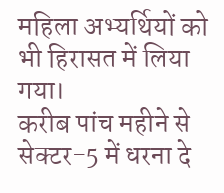महिला अभ्यर्थियों को भी हिरासत में लिया गया।
करीब पांच महीने से सेक्टर-5 में धरना दे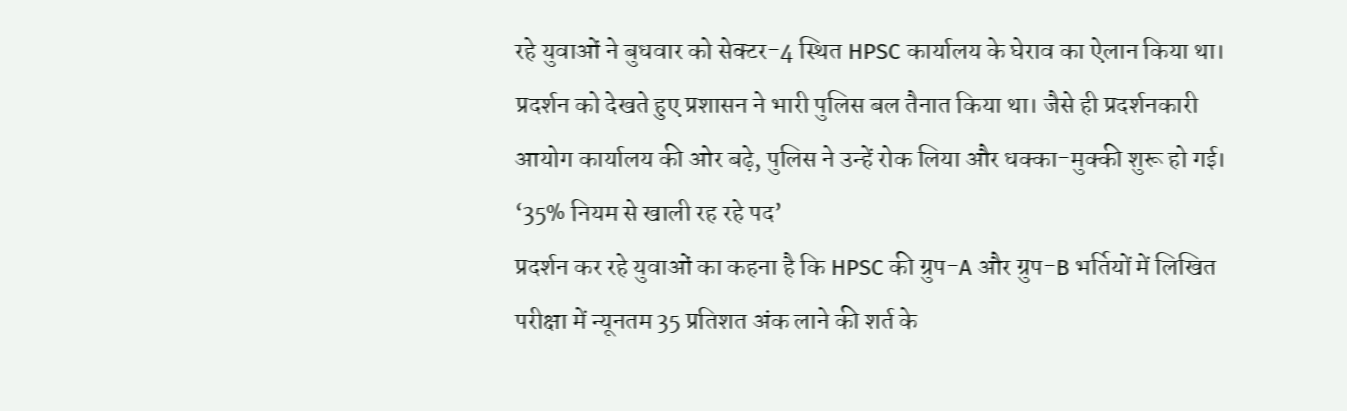रहे युवाओं ने बुधवार को सेक्टर-4 स्थित HPSC कार्यालय के घेराव का ऐलान किया था। प्रदर्शन को देखते हुए प्रशासन ने भारी पुलिस बल तैनात किया था। जैसे ही प्रदर्शनकारी आयोग कार्यालय की ओर बढ़े, पुलिस ने उन्हें रोक लिया और धक्का-मुक्की शुरू हो गई।
‘35% नियम से खाली रह रहे पद’
प्रदर्शन कर रहे युवाओं का कहना है कि HPSC की ग्रुप-A और ग्रुप-B भर्तियों में लिखित परीक्षा में न्यूनतम 35 प्रतिशत अंक लाने की शर्त के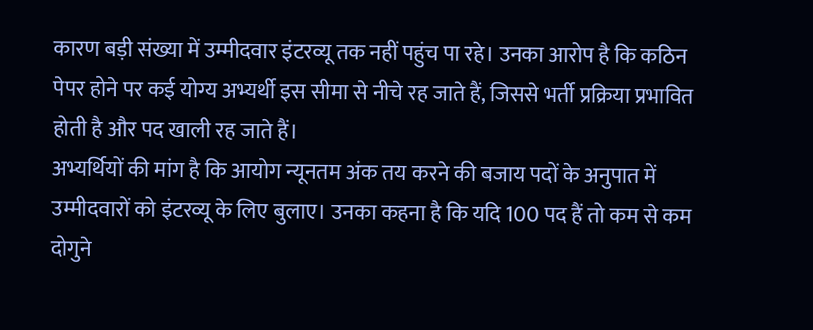कारण बड़ी संख्या में उम्मीदवार इंटरव्यू तक नहीं पहुंच पा रहे। उनका आरोप है कि कठिन पेपर होने पर कई योग्य अभ्यर्थी इस सीमा से नीचे रह जाते हैं, जिससे भर्ती प्रक्रिया प्रभावित होती है और पद खाली रह जाते हैं।
अभ्यर्थियों की मांग है कि आयोग न्यूनतम अंक तय करने की बजाय पदों के अनुपात में उम्मीदवारों को इंटरव्यू के लिए बुलाए। उनका कहना है कि यदि 100 पद हैं तो कम से कम दोगुने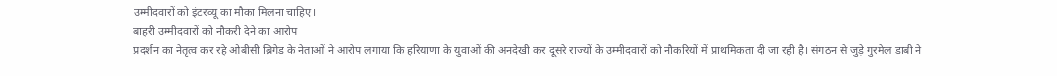उम्मीदवारों को इंटरव्यू का मौका मिलना चाहिए।
बाहरी उम्मीदवारों को नौकरी देने का आरोप
प्रदर्शन का नेतृत्व कर रहे ओबीसी ब्रिगेड के नेताओं ने आरोप लगाया कि हरियाणा के युवाओं की अनदेखी कर दूसरे राज्यों के उम्मीदवारों को नौकरियों में प्राथमिकता दी जा रही है। संगठन से जुड़े गुरमेल डाबी ने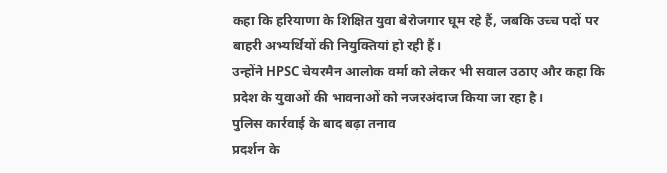कहा कि हरियाणा के शिक्षित युवा बेरोजगार घूम रहे हैं, जबकि उच्च पदों पर बाहरी अभ्यर्थियों की नियुक्तियां हो रही हैं।
उन्होंने HPSC चेयरमैन आलोक वर्मा को लेकर भी सवाल उठाए और कहा कि प्रदेश के युवाओं की भावनाओं को नजरअंदाज किया जा रहा है।
पुलिस कार्रवाई के बाद बढ़ा तनाव
प्रदर्शन के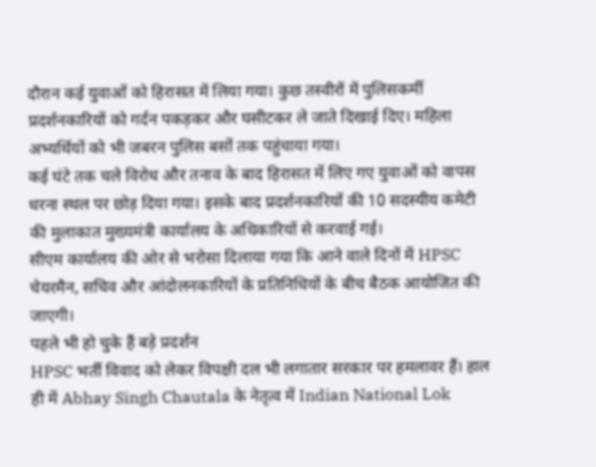दौरान कई युवाओं को हिरासत में लिया गया। कुछ तस्वीरों में पुलिसकर्मी प्रदर्शनकारियों को गर्दन पकड़कर और घसीटकर ले जाते दिखाई दिए। महिला अभ्यर्थियों को भी जबरन पुलिस बसों तक पहुंचाया गया।
कई घंटे तक चले विरोध और तनाव के बाद हिरासत में लिए गए युवाओं को वापस धरना स्थल पर छोड़ दिया गया। इसके बाद प्रदर्शनकारियों की 10 सदस्यीय कमेटी की मुलाकात मुख्यमंत्री कार्यालय के अधिकारियों से करवाई गई।
सीएम कार्यालय की ओर से भरोसा दिलाया गया कि आने वाले दिनों में HPSC चेयरमैन, सचिव और आंदोलनकारियों के प्रतिनिधियों के बीच बैठक आयोजित की जाएगी।
पहले भी हो चुके हैं बड़े प्रदर्शन
HPSC भर्ती विवाद को लेकर विपक्षी दल भी लगातार सरकार पर हमलावर हैं। हाल ही में Abhay Singh Chautala के नेतृत्व में Indian National Lok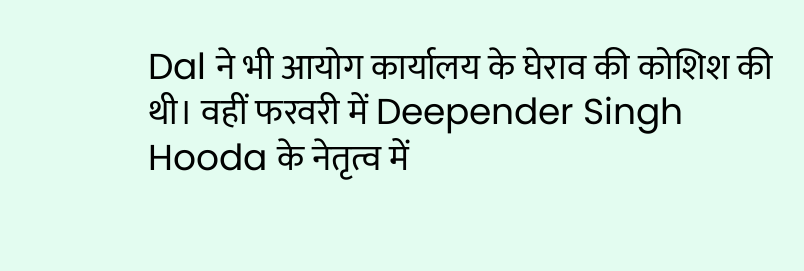Dal ने भी आयोग कार्यालय के घेराव की कोशिश की थी। वहीं फरवरी में Deepender Singh Hooda के नेतृत्व में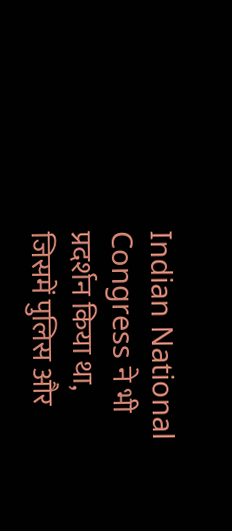Indian National Congress ने भी प्रदर्शन किया था, जिसमें पुलिस और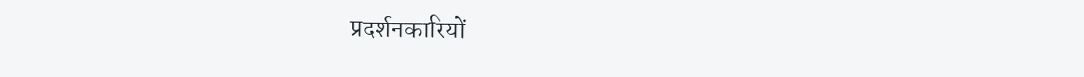प्रदर्शनकारियों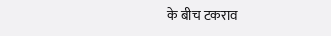के बीच टकराव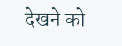देखने को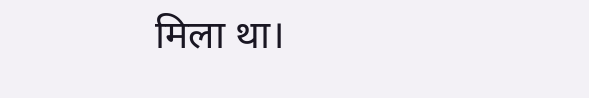मिला था।